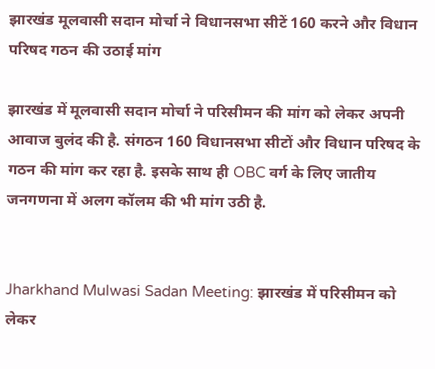झारखंड मूलवासी सदान मोर्चा ने विधानसभा सीटें 160 करने और विधान परिषद गठन की उठाई मांग

झारखंड में मूलवासी सदान मोर्चा ने परिसीमन की मांग को लेकर अपनी आवाज बुलंद की है. संगठन 160 विधानसभा सीटों और विधान परिषद के गठन की मांग कर रहा है. इसके साथ ही OBC वर्ग के लिए जातीय जनगणना में अलग कॉलम की भी मांग उठी है.


Jharkhand Mulwasi Sadan Meeting: झारखंड में परिसीमन को लेकर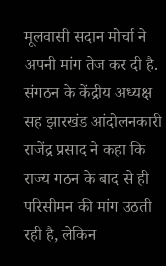मूलवासी सदान मोर्चा ने अपनी मांग तेज कर दी है. संगठन के केंद्रीय अध्यक्ष सह झारखंड आंदोलनकारी राजेंद्र प्रसाद ने कहा कि राज्य गठन के बाद से ही परिसीमन की मांग उठती रही है, लेकिन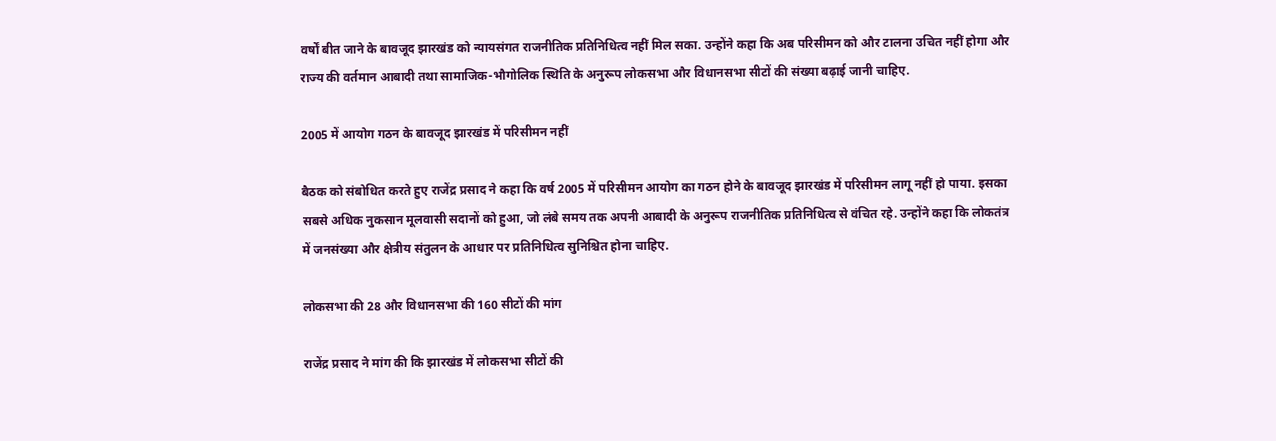वर्षों बीत जाने के बावजूद झारखंड को न्यायसंगत राजनीतिक प्रतिनिधित्व नहीं मिल सका. उन्होंने कहा कि अब परिसीमन को और टालना उचित नहीं होगा और राज्य की वर्तमान आबादी तथा सामाजिक-भौगोलिक स्थिति के अनुरूप लोकसभा और विधानसभा सीटों की संख्या बढ़ाई जानी चाहिए.

2005 में आयोग गठन के बावजूद झारखंड में परिसीमन नहीं

बैठक को संबोधित करते हुए राजेंद्र प्रसाद ने कहा कि वर्ष 2005 में परिसीमन आयोग का गठन होने के बावजूद झारखंड में परिसीमन लागू नहीं हो पाया. इसका सबसे अधिक नुकसान मूलवासी सदानों को हुआ, जो लंबे समय तक अपनी आबादी के अनुरूप राजनीतिक प्रतिनिधित्व से वंचित रहे. उन्होंने कहा कि लोकतंत्र में जनसंख्या और क्षेत्रीय संतुलन के आधार पर प्रतिनिधित्व सुनिश्चित होना चाहिए.

लोकसभा की 28 और विधानसभा की 160 सीटों की मांग

राजेंद्र प्रसाद ने मांग की कि झारखंड में लोकसभा सीटों की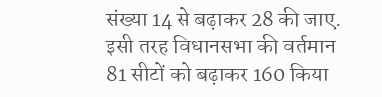संख्या 14 से बढ़ाकर 28 की जाए. इसी तरह विधानसभा की वर्तमान 81 सीटों को बढ़ाकर 160 किया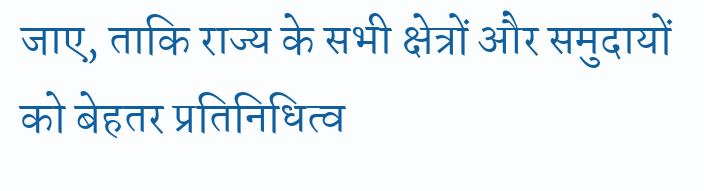जाए, ताकि राज्य के सभी क्षेत्रों और समुदायों को बेहतर प्रतिनिधित्व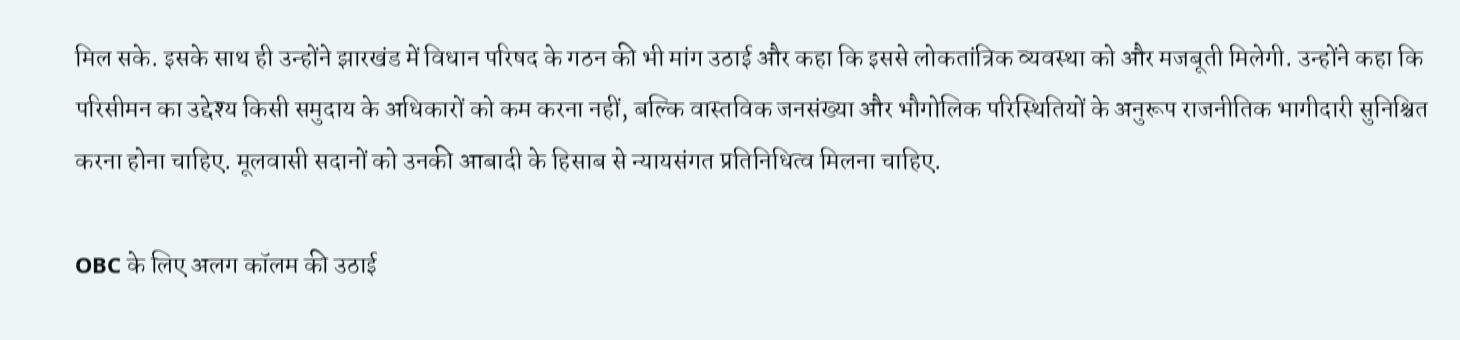मिल सके. इसके साथ ही उन्होंने झारखंड में विधान परिषद के गठन की भी मांग उठाई और कहा कि इससे लोकतांत्रिक व्यवस्था को और मजबूती मिलेगी. उन्होंने कहा कि परिसीमन का उद्देश्य किसी समुदाय के अधिकारों को कम करना नहीं, बल्कि वास्तविक जनसंख्या और भौगोलिक परिस्थितियों के अनुरूप राजनीतिक भागीदारी सुनिश्चित करना होना चाहिए. मूलवासी सदानों को उनकी आबादी के हिसाब से न्यायसंगत प्रतिनिधित्व मिलना चाहिए.

OBC के लिए अलग कॉलम की उठाई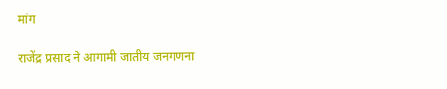मांग

राजेंद्र प्रसाद ने आगामी जातीय जनगणना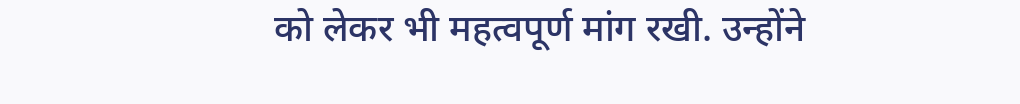को लेकर भी महत्वपूर्ण मांग रखी. उन्होंने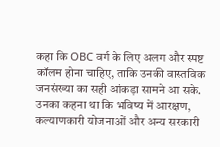कहा कि OBC वर्ग के लिए अलग और स्पष्ट कॉलम होना चाहिए, ताकि उनकी वास्तविक जनसंख्या का सही आंकड़ा सामने आ सके. उनका कहना था कि भविष्य में आरक्षण, कल्याणकारी योजनाओं और अन्य सरकारी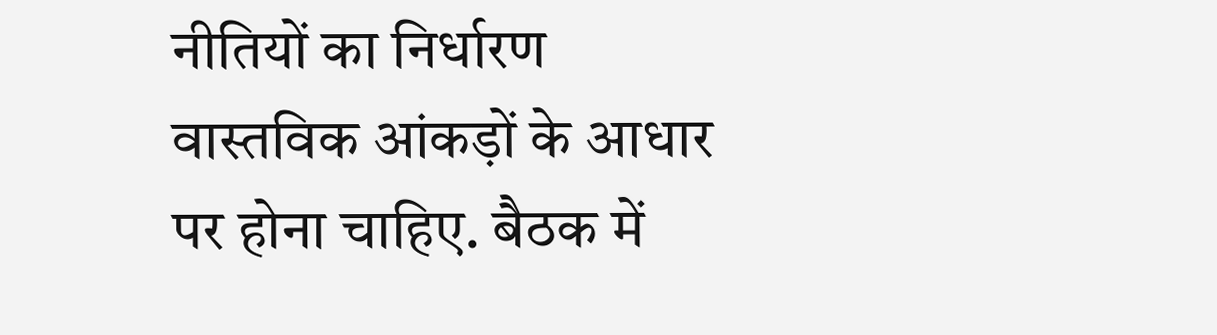नीतियों का निर्धारण वास्तविक आंकड़ों के आधार पर होना चाहिए. बैठक में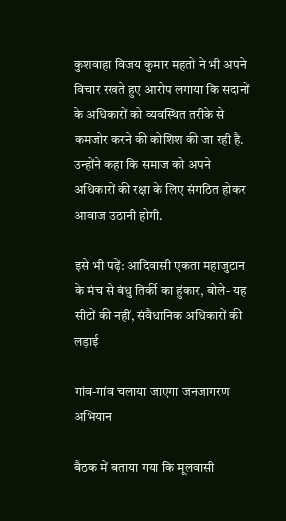कुशवाहा विजय कुमार महतो ने भी अपने विचार रखते हुए आरोप लगाया कि सदानों के अधिकारों को व्यवस्थित तरीके से कमजोर करने की कोशिश की जा रही है. उन्होंने कहा कि समाज को अपने अधिकारों की रक्षा के लिए संगठित होकर आवाज उठानी होगी.

इसे भी पढ़ें: आदिवासी एकता महाजुटान के मंच से बंधु तिर्की का हुंकार, बोले- यह सीटों की नहीं, संवैधानिक अधिकारों की लड़ाई

गांव-गांव चलाया जाएगा जनजागरण अभियान

बैठक में बताया गया कि मूलवासी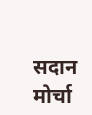सदान मोर्चा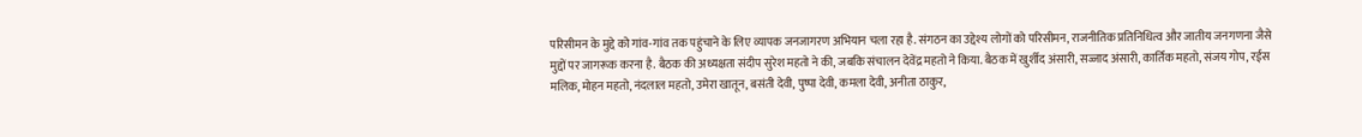परिसीमन के मुद्दे को गांव-गांव तक पहुंचाने के लिए व्यापक जनजागरण अभियान चला रहा है. संगठन का उद्देश्य लोगों को परिसीमन, राजनीतिक प्रतिनिधित्व और जातीय जनगणना जैसे मुद्दों पर जागरूक करना है. बैठक की अध्यक्षता संदीप सुरेश महतो ने की, जबकि संचालन देवेंद्र महतो ने किया. बैठक में खुर्शीद अंसारी, सज्जाद अंसारी, कार्तिक महतो, संजय गोप, रईस मलिक, मोहन महतो, नंदलाल महतो, उमेरा खातून, बसंती देवी, पुष्पा देवी, कमला देवी, अनीता ठाकुर,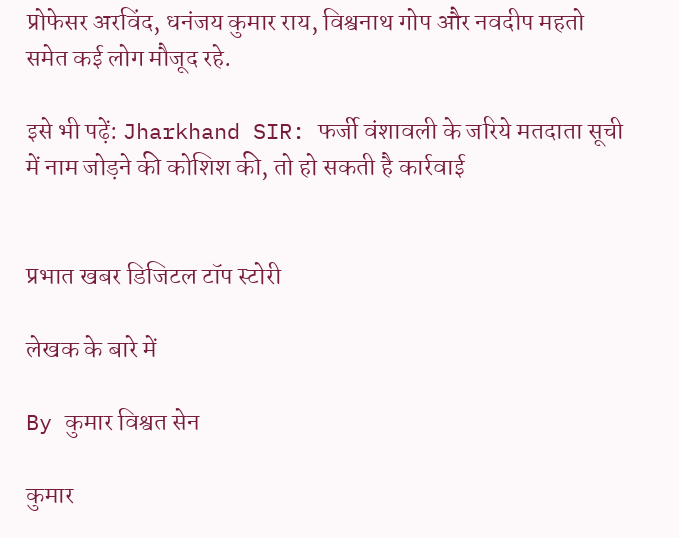प्रोफेसर अरविंद, धनंजय कुमार राय, विश्वनाथ गोप और नवदीप महतो समेत कई लोग मौजूद रहे.

इसे भी पढ़ें: Jharkhand SIR: फर्जी वंशावली के जरिये मतदाता सूची में नाम जोड़ने की कोशिश की, तो हो सकती है कार्रवाई


प्रभात खबर डिजिटल टॉप स्टोरी

लेखक के बारे में

By कुमार विश्वत सेन

कुमार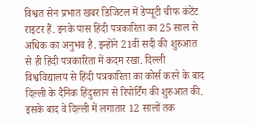विश्वत सेन प्रभात खबर डिजिटल में डेप्यूटी चीफ कंटेंट राइटर हैं. इनके पास हिंदी पत्रकारिता का 25 साल से अधिक का अनुभव है. इन्होंने 21वीं सदी की शुरुआत से ही हिंदी पत्रकारिता में कदम रखा. दिल्ली विश्वविद्यालय से हिंदी पत्रकारिता का कोर्स करने के बाद दिल्ली के दैनिक हिंदुस्तान से रिपोर्टिंग की शुरुआत की. इसके बाद वे दिल्ली में लगातार 12 सालों तक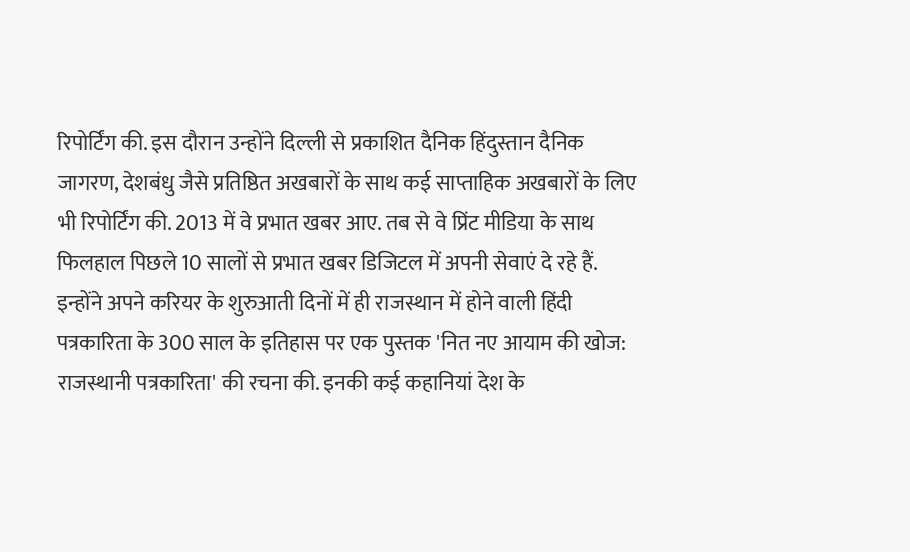रिपोर्टिंग की. इस दौरान उन्होंने दिल्ली से प्रकाशित दैनिक हिंदुस्तान दैनिक जागरण, देशबंधु जैसे प्रतिष्ठित अखबारों के साथ कई साप्ताहिक अखबारों के लिए भी रिपोर्टिंग की. 2013 में वे प्रभात खबर आए. तब से वे प्रिंट मीडिया के साथ फिलहाल पिछले 10 सालों से प्रभात खबर डिजिटल में अपनी सेवाएं दे रहे हैं. इन्होंने अपने करियर के शुरुआती दिनों में ही राजस्थान में होने वाली हिंदी पत्रकारिता के 300 साल के इतिहास पर एक पुस्तक 'नित नए आयाम की खोज: राजस्थानी पत्रकारिता' की रचना की. इनकी कई कहानियां देश के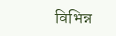विभिन्न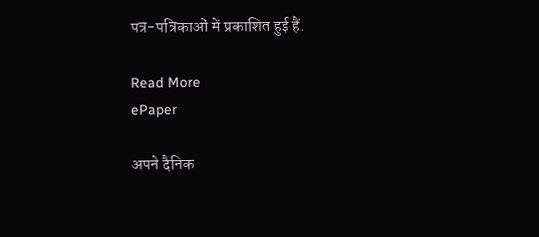पत्र-पत्रिकाओं में प्रकाशित हुई हैं.

Read More
ePaper

अपने दैनिक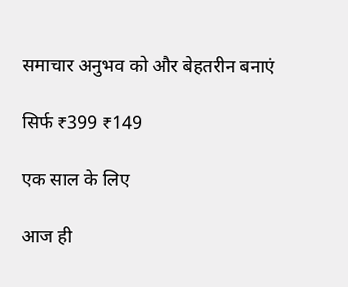समाचार अनुभव को और बेहतरीन बनाएं

सिर्फ ₹399 ₹149

एक साल के लिए

आज ही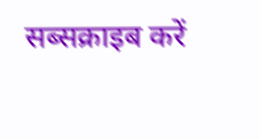सब्सक्राइब करें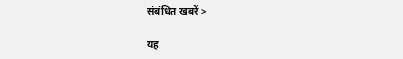संबंधित खबरें >

यह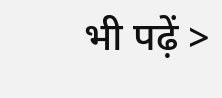भी पढ़ें >